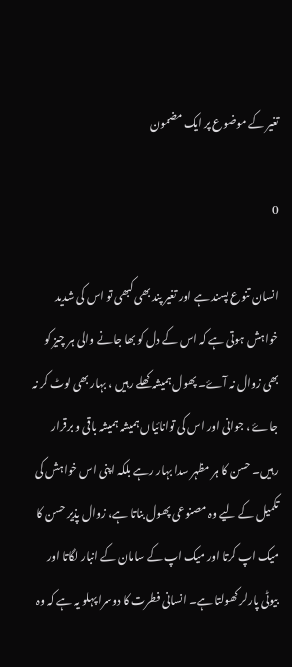تغیر کے موضوع پر ایک مضمون

0

انسان تنوع پسند ہے اور تغیر پند بھی کبھی تو اس کی شدید خواہش ہوتی ہے کہ اس کے دل کو بھا جانے والی ہر چیز کو بھی زوال نہ آۓ۔ پھول ہمیشہ کھلے رہیں ، بہار بھی لوٹ کر نہ جاۓ ، جوانی اور اس کی توانائیاں ہمیشہ ہمیشہ باقی و برقرار رہیں۔ حسن کا ہر مظہر سدا بہار رہے بلکہ اپنی اس خواہش کی تکمیل کے لیے وہ مصنوعی پھول بناتا ہے، زوال پذیر حسن کا میک اپ کرتا اور میک اپ کے سامان کے انبار لگاتا اور بیوٹی پارلر کھولتا ہے۔ انسانی فطرت کا دوسرا پہلو یہ ہے کہ وہ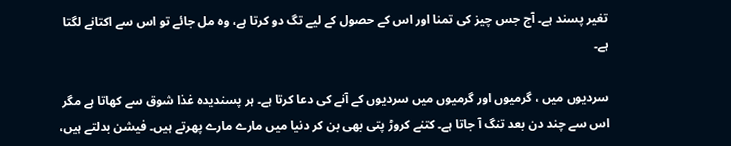تغیر پسند ہے۔ آج جس چیز کی تمنا اور اس کے حصول کے لیے تگ دو کرتا ہے، وہ مل جائے تو اس سے اکتانے لگتا ہے۔

سردیوں میں ، گرمیوں اور گرمیوں میں سردیوں کے آنے کی دعا کرتا ہے۔ ہر پسندیدہ غذا شوق سے کھاتا ہے مگر اس سے چند دن بعد تنگ آ جاتا ہے۔ کتنے کروڑ پتی بھی بن کر دنیا میں مارے مارے پھرتے ہیں۔ فیشن بدلتے ہیں،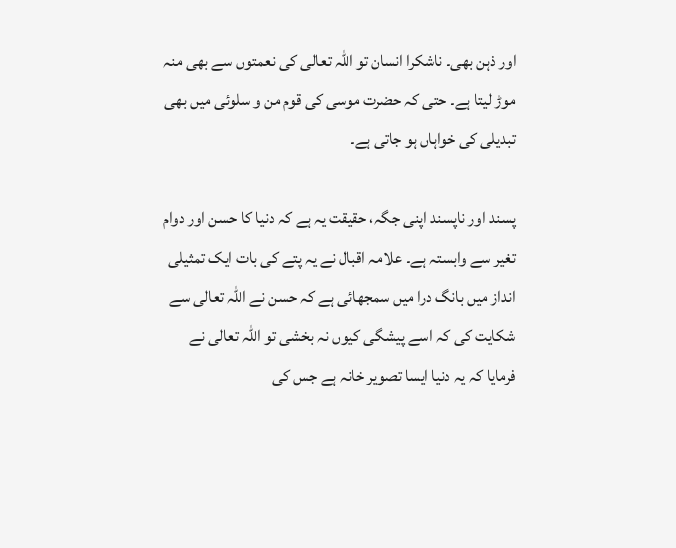اور ذہن بھی۔ ناشکرا انسان تو اللہ تعالی کی نعمتوں سے بھی منہ موڑ لیتا ہے۔ حتی کہ حضرت موسی کی قوم من و سلوئی میں بھی تبدیلی کی خواہاں ہو جاتی ہے۔

پسند اور ناپسند اپنی جگہ، حقیقت یہ ہے کہ دنیا کا حسن اور دوام تغیر سے وابستہ ہے۔ علامہ اقبال نے یہ پتے کی بات ایک تمثیلی انداز میں بانگ درا میں سمجھائی ہے کہ حسن نے اللہ تعالی سے شکایت کی کہ اسے پیشگی کیوں نہ بخشی تو اللہ تعالی نے فرمایا کہ یہ دنیا ایسا تصویر خانہ ہے جس کی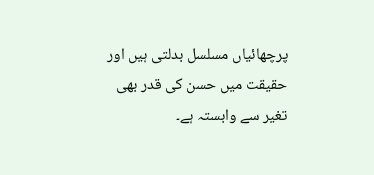پرچھائیاں مسلسل بدلتی ہیں اور حقیقت میں حسن کی قدر بھی تغیر سے وابستہ ہے۔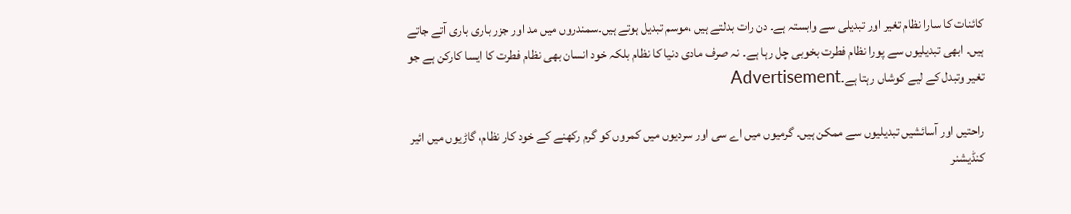کائنات کا سارا نظام تغیر اور تبدیلی سے وابستہ ہے۔ دن رات بدلتے ہیں ،موسم تبدیل ہوتے ہیں۔سمندروں میں مد اور جزر باری باری آتے جاتے ہیں۔ ابھی تبدیلیوں سے پورا نظام فطرت بخوبی چل رہا ہے۔ نہ صرف مادی دنیا کا نظام بلکہ خود انسان بھی نظام فطرت کا ایسا کارکن ہے جو تغیر وتبدل کے لیے کوشاں رہتا ہے۔Advertisement

راحتیں اور آسائشیں تبدیلیوں سے ممکن ہیں۔ گرمیوں میں اے سی اور سردیوں میں کمروں کو گرم رکھنے کے خود کار نظام، گاڑیوں میں ائیر کنڈیشنر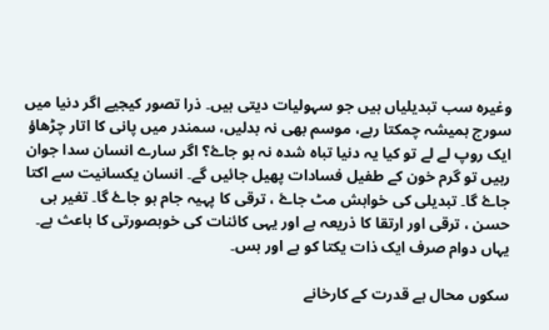وغیرہ سب تبدیلیاں ہیں جو سہولیات دیتی ہیں۔ ذرا تصور کیجیے اگر دنیا میں سورج ہمیشہ چمکتا رہے، موسم بھی نہ بدلیں، سمندر میں پانی کا اتار چڑھاؤ ایک روپ لے لے تو کیا یہ دنیا تباہ شدہ نہ ہو جاۓ؟ اگر سارے انسان سدا جوان رہیں تو گرم خون کے طفیل فسادات پھیل جائیں گے۔ انسان یکسانیت سے اکتا جاۓ گا۔ تبدیلی کی خواہش مٹ جاۓ ، ترقی کا پہیہ جام ہو جاۓ گا۔ تغیر ہی حسن ، ترقی اور ارتقا کا ذریعہ ہے اور یہی کائنات کی خوبصورتی کا باعث ہے۔ یہاں دوام صرف ایک ذات یکتا کو ہے اور بس۔

سکوں محال ہے قدرت کے کارخانے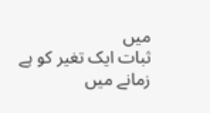میں
ثبات ایک تغیر کو ہے زمانے میں